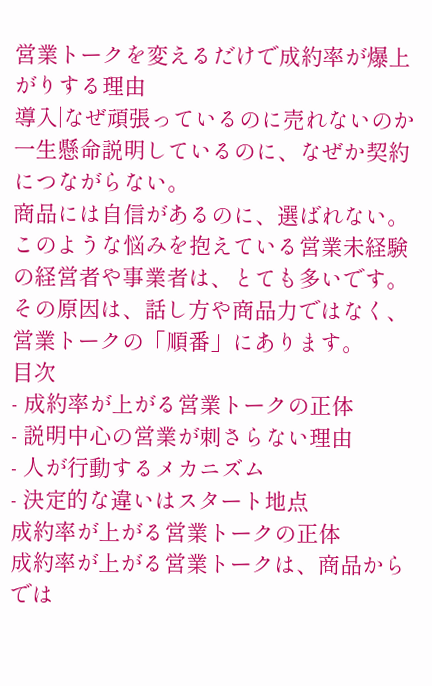営業トークを変えるだけで成約率が爆上がりする理由
導入|なぜ頑張っているのに売れないのか
一生懸命説明しているのに、なぜか契約につながらない。
商品には自信があるのに、選ばれない。
このような悩みを抱えている営業未経験の経営者や事業者は、とても多いです。
その原因は、話し方や商品力ではなく、営業トークの「順番」にあります。
目次
- 成約率が上がる営業トークの正体
- 説明中心の営業が刺さらない理由
- 人が行動するメカニズム
- 決定的な違いはスタート地点
成約率が上がる営業トークの正体
成約率が上がる営業トークは、商品からでは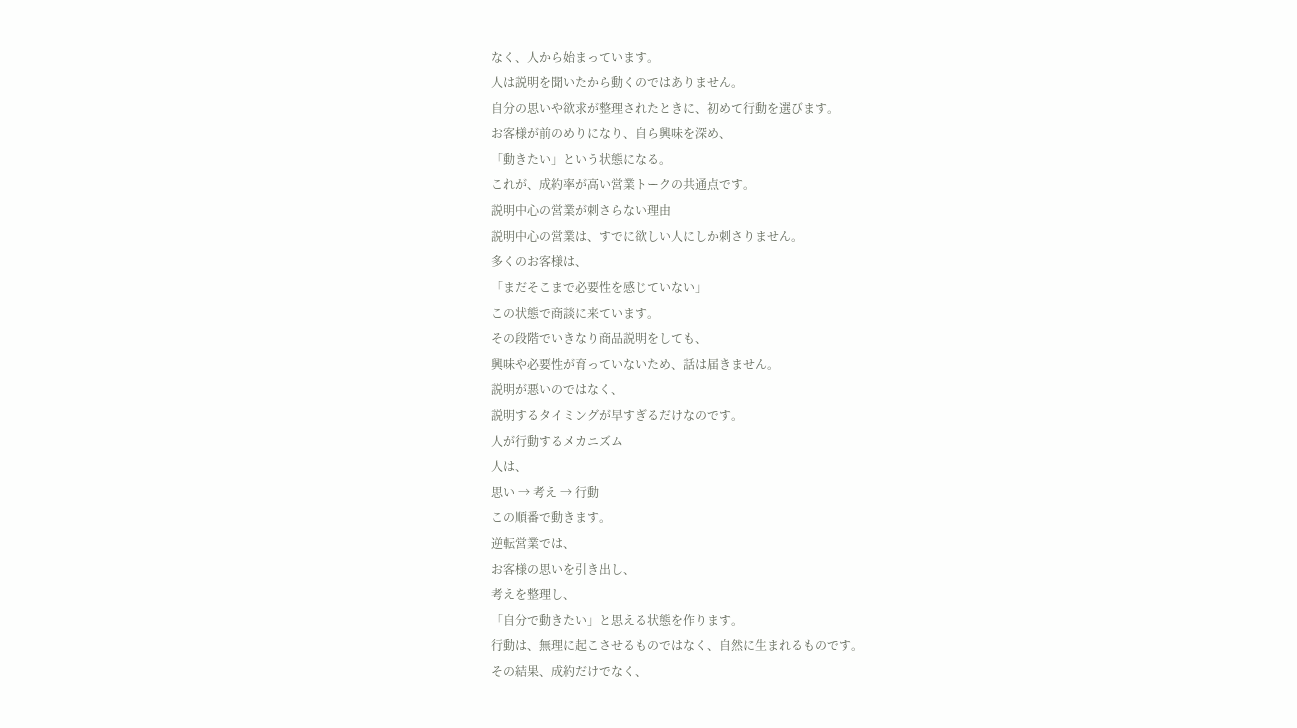なく、人から始まっています。
人は説明を聞いたから動くのではありません。
自分の思いや欲求が整理されたときに、初めて行動を選びます。
お客様が前のめりになり、自ら興味を深め、
「動きたい」という状態になる。
これが、成約率が高い営業トークの共通点です。
説明中心の営業が刺さらない理由
説明中心の営業は、すでに欲しい人にしか刺さりません。
多くのお客様は、
「まだそこまで必要性を感じていない」
この状態で商談に来ています。
その段階でいきなり商品説明をしても、
興味や必要性が育っていないため、話は届きません。
説明が悪いのではなく、
説明するタイミングが早すぎるだけなのです。
人が行動するメカニズム
人は、
思い → 考え → 行動
この順番で動きます。
逆転営業では、
お客様の思いを引き出し、
考えを整理し、
「自分で動きたい」と思える状態を作ります。
行動は、無理に起こさせるものではなく、自然に生まれるものです。
その結果、成約だけでなく、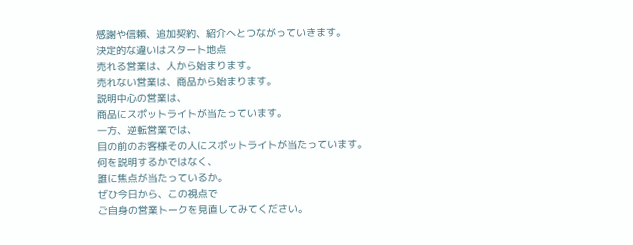感謝や信頼、追加契約、紹介へとつながっていきます。
決定的な違いはスタート地点
売れる営業は、人から始まります。
売れない営業は、商品から始まります。
説明中心の営業は、
商品にスポットライトが当たっています。
一方、逆転営業では、
目の前のお客様その人にスポットライトが当たっています。
何を説明するかではなく、
誰に焦点が当たっているか。
ぜひ今日から、この視点で
ご自身の営業トークを見直してみてください。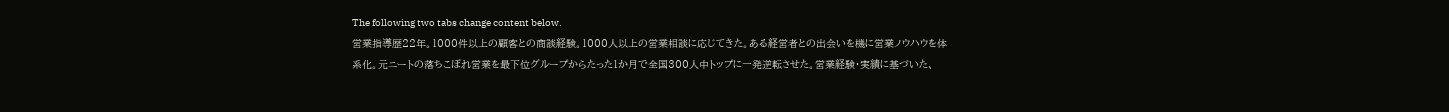The following two tabs change content below.
営業指導歴22年。1000件以上の顧客との商談経験。1000人以上の営業相談に応じてきた。ある経営者との出会いを機に営業ノウハウを体系化。元ニートの落ちこぼれ営業を最下位グループからたった1か月で全国300人中トップに一発逆転させた。営業経験・実績に基づいた、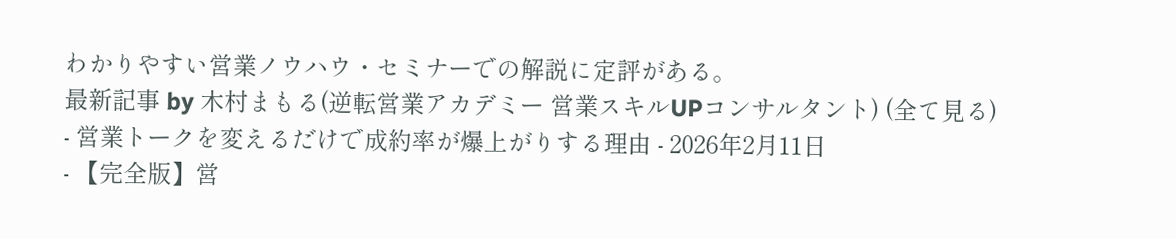わかりやすい営業ノウハウ・セミナーでの解説に定評がある。
最新記事 by 木村まもる(逆転営業アカデミー 営業スキルUPコンサルタント) (全て見る)
- 営業トークを変えるだけで成約率が爆上がりする理由 - 2026年2月11日
- 【完全版】営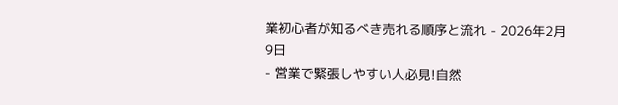業初心者が知るべき売れる順序と流れ - 2026年2月9日
- 営業で緊張しやすい人必見!自然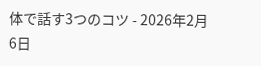体で話す3つのコツ - 2026年2月6日